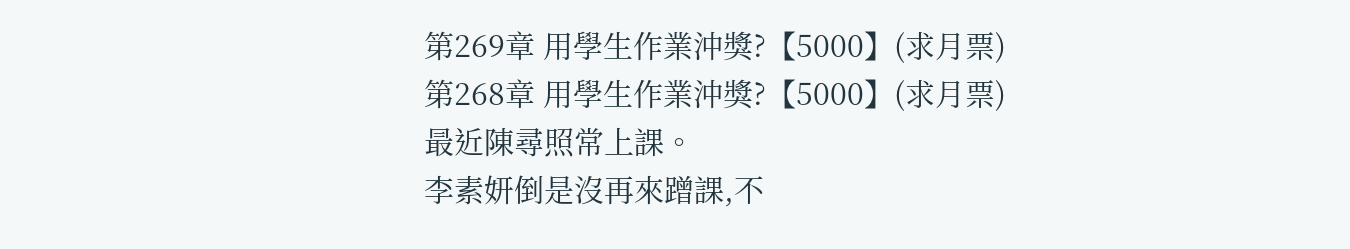第269章 用學生作業沖獎?【5000】(求月票)
第268章 用學生作業沖獎?【5000】(求月票)
最近陳尋照常上課。
李素妍倒是沒再來蹭課,不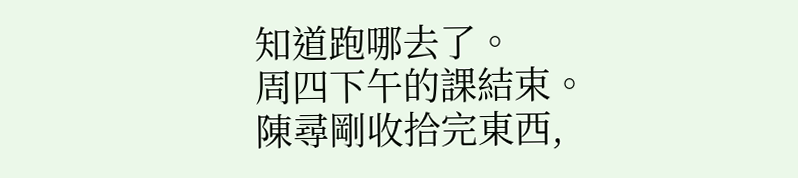知道跑哪去了。
周四下午的課結束。
陳尋剛收拾完東西,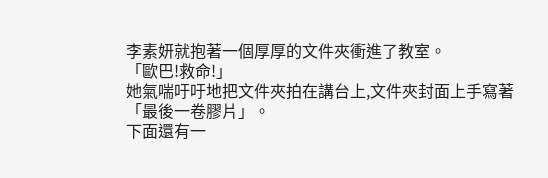李素妍就抱著一個厚厚的文件夾衝進了教室。
「歐巴!救命!」
她氣喘吁吁地把文件夾拍在講台上,文件夾封面上手寫著「最後一卷膠片」。
下面還有一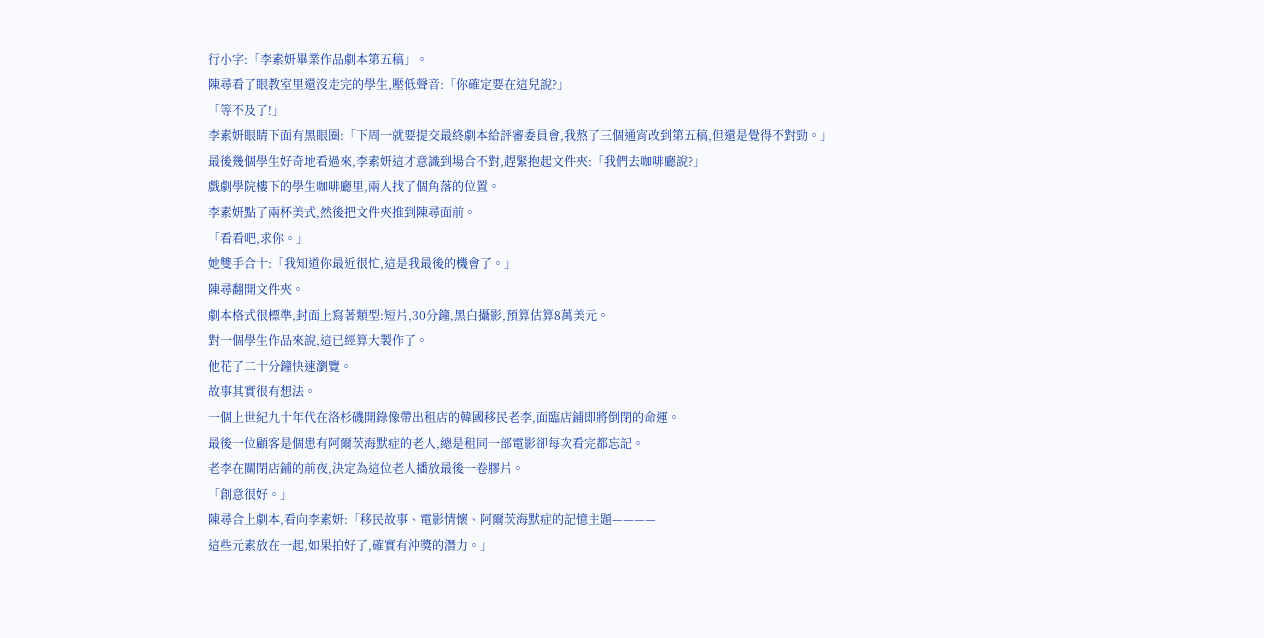行小字:「李素妍畢業作品劇本第五稿」。
陳尋看了眼教室里還沒走完的學生,壓低聲音:「你確定要在這兒說?」
「等不及了!」
李素妍眼睛下面有黑眼圈:「下周一就要提交最終劇本給評審委員會,我熬了三個通宵改到第五稿,但還是覺得不對勁。」
最後幾個學生好奇地看過來,李素妍這才意識到場合不對,趕緊抱起文件夾:「我們去咖啡廳說?」
戲劇學院樓下的學生咖啡廳里,兩人找了個角落的位置。
李素妍點了兩杯美式,然後把文件夾推到陳尋面前。
「看看吧,求你。」
她雙手合十:「我知道你最近很忙,這是我最後的機會了。」
陳尋翻開文件夾。
劇本格式很標準,封面上寫著類型:短片,30分鐘,黑白攝影,預算估算8萬美元。
對一個學生作品來說,這已經算大製作了。
他花了二十分鐘快速瀏覽。
故事其實很有想法。
一個上世紀九十年代在洛杉磯開錄像帶出租店的韓國移民老李,面臨店鋪即將倒閉的命運。
最後一位顧客是個患有阿爾茨海默症的老人,總是租同一部電影卻每次看完都忘記。
老李在關閉店鋪的前夜,決定為這位老人播放最後一卷膠片。
「創意很好。」
陳尋合上劇本,看向李素妍:「移民故事、電影情懷、阿爾茨海默症的記憶主題————
這些元素放在一起,如果拍好了,確實有沖獎的潛力。」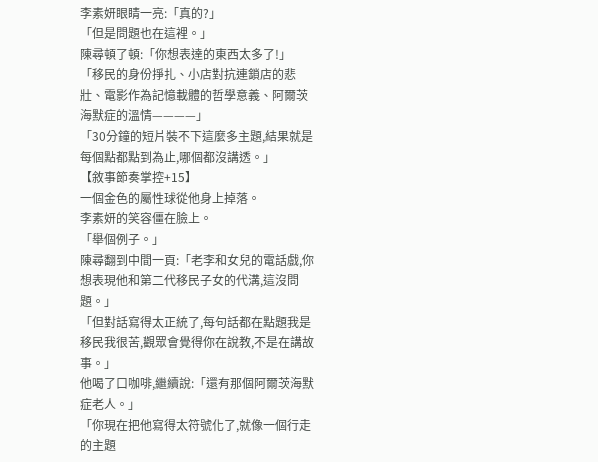李素妍眼睛一亮:「真的?」
「但是問題也在這裡。」
陳尋頓了頓:「你想表達的東西太多了!」
「移民的身份掙扎、小店對抗連鎖店的悲壯、電影作為記憶載體的哲學意義、阿爾茨海默症的溫情————」
「30分鐘的短片裝不下這麼多主題,結果就是每個點都點到為止,哪個都沒講透。」
【敘事節奏掌控+15】
一個金色的屬性球從他身上掉落。
李素妍的笑容僵在臉上。
「舉個例子。」
陳尋翻到中間一頁:「老李和女兒的電話戲,你想表現他和第二代移民子女的代溝,這沒問題。」
「但對話寫得太正統了,每句話都在點題我是移民我很苦,觀眾會覺得你在說教,不是在講故事。」
他喝了口咖啡,繼續說:「還有那個阿爾茨海默症老人。」
「你現在把他寫得太符號化了,就像一個行走的主題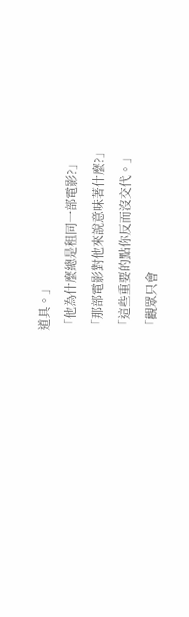道具。」
「他為什麼總是租同一部電影?」
「那部電影對他來說意味著什麼?」
「這些重要的點你反而沒交代。」
「觀眾只會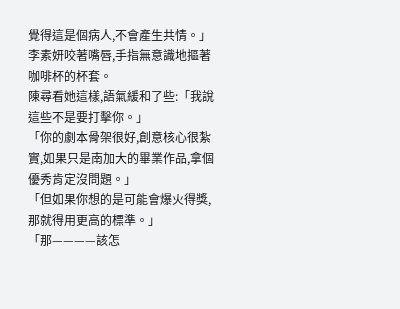覺得這是個病人,不會產生共情。」
李素妍咬著嘴唇,手指無意識地摳著咖啡杯的杯套。
陳尋看她這樣,語氣緩和了些:「我說這些不是要打擊你。」
「你的劇本骨架很好,創意核心很紮實,如果只是南加大的畢業作品,拿個優秀肯定沒問題。」
「但如果你想的是可能會爆火得獎,那就得用更高的標準。」
「那————該怎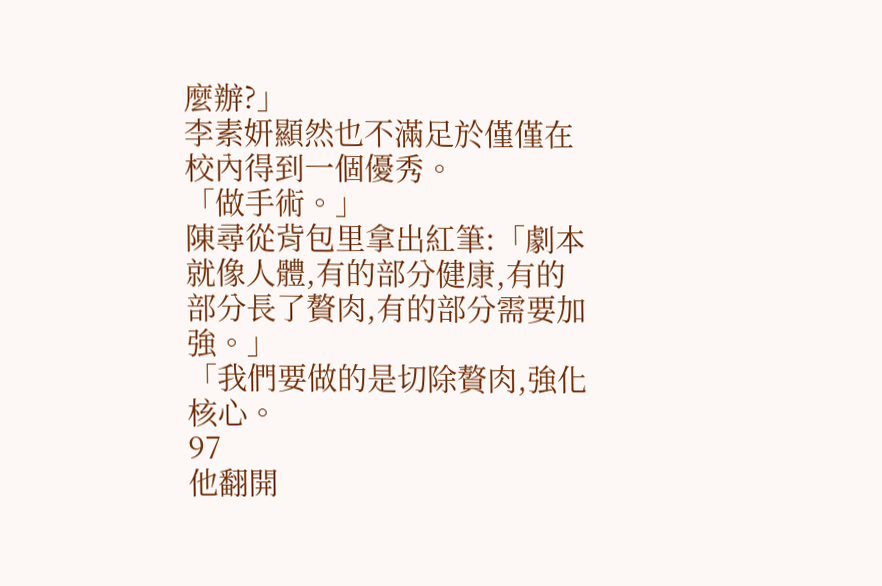麼辦?」
李素妍顯然也不滿足於僅僅在校內得到一個優秀。
「做手術。」
陳尋從背包里拿出紅筆:「劇本就像人體,有的部分健康,有的部分長了贅肉,有的部分需要加強。」
「我們要做的是切除贅肉,強化核心。
97
他翻開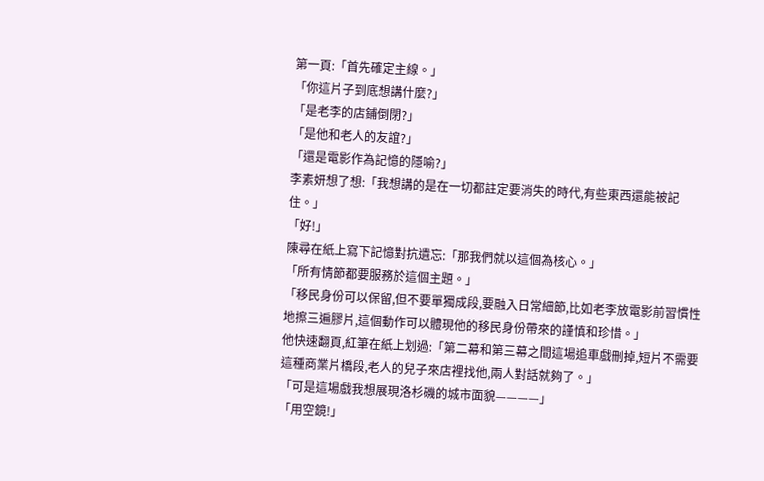第一頁:「首先確定主線。」
「你這片子到底想講什麼?」
「是老李的店鋪倒閉?」
「是他和老人的友誼?」
「還是電影作為記憶的隱喻?」
李素妍想了想:「我想講的是在一切都註定要消失的時代,有些東西還能被記住。」
「好!」
陳尋在紙上寫下記憶對抗遺忘:「那我們就以這個為核心。」
「所有情節都要服務於這個主題。」
「移民身份可以保留,但不要單獨成段,要融入日常細節,比如老李放電影前習慣性地擦三遍膠片,這個動作可以體現他的移民身份帶來的謹慎和珍惜。」
他快速翻頁,紅筆在紙上划過:「第二幕和第三幕之間這場追車戲刪掉,短片不需要這種商業片橋段,老人的兒子來店裡找他,兩人對話就夠了。」
「可是這場戲我想展現洛杉磯的城市面貌————」
「用空鏡!」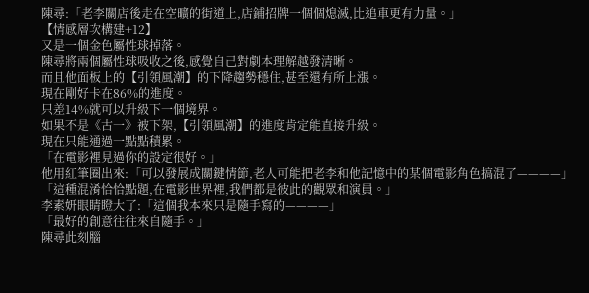陳尋:「老李關店後走在空曠的街道上,店鋪招牌一個個熄滅,比追車更有力量。」
【情感層次構建+12】
又是一個金色屬性球掉落。
陳尋將兩個屬性球吸收之後,感覺自己對劇本理解越發清晰。
而且他面板上的【引領風潮】的下降趨勢穩住,甚至還有所上漲。
現在剛好卡在86%的進度。
只差14%就可以升級下一個境界。
如果不是《古一》被下架,【引領風潮】的進度肯定能直接升級。
現在只能通過一點點積累。
「在電影裡見過你的設定很好。」
他用紅筆圈出來:「可以發展成關鍵情節,老人可能把老李和他記憶中的某個電影角色搞混了————」
「這種混淆恰恰點題,在電影世界裡,我們都是彼此的觀眾和演員。」
李素妍眼睛瞪大了:「這個我本來只是隨手寫的————」
「最好的創意往往來自隨手。」
陳尋此刻腦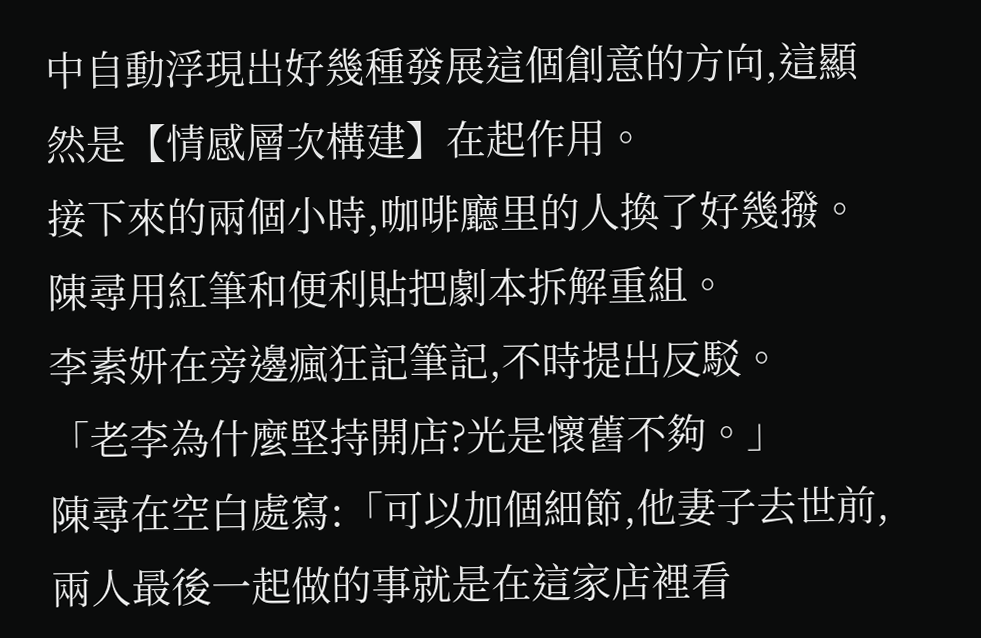中自動浮現出好幾種發展這個創意的方向,這顯然是【情感層次構建】在起作用。
接下來的兩個小時,咖啡廳里的人換了好幾撥。
陳尋用紅筆和便利貼把劇本拆解重組。
李素妍在旁邊瘋狂記筆記,不時提出反駁。
「老李為什麼堅持開店?光是懷舊不夠。」
陳尋在空白處寫:「可以加個細節,他妻子去世前,兩人最後一起做的事就是在這家店裡看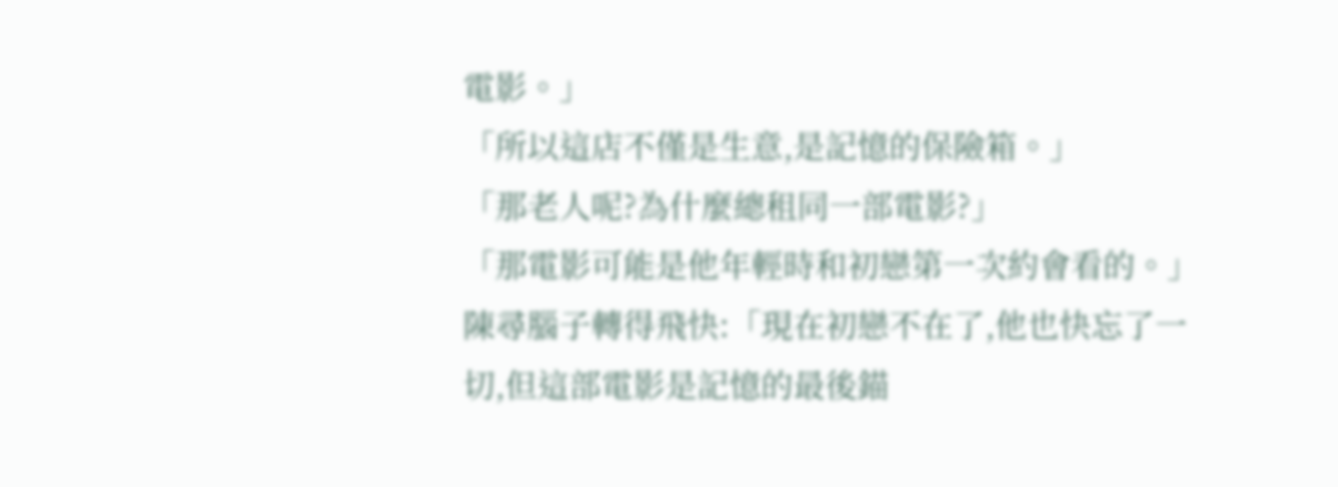電影。」
「所以這店不僅是生意,是記憶的保險箱。」
「那老人呢?為什麼總租同一部電影?」
「那電影可能是他年輕時和初戀第一次約會看的。」
陳尋腦子轉得飛快:「現在初戀不在了,他也快忘了一切,但這部電影是記憶的最後錨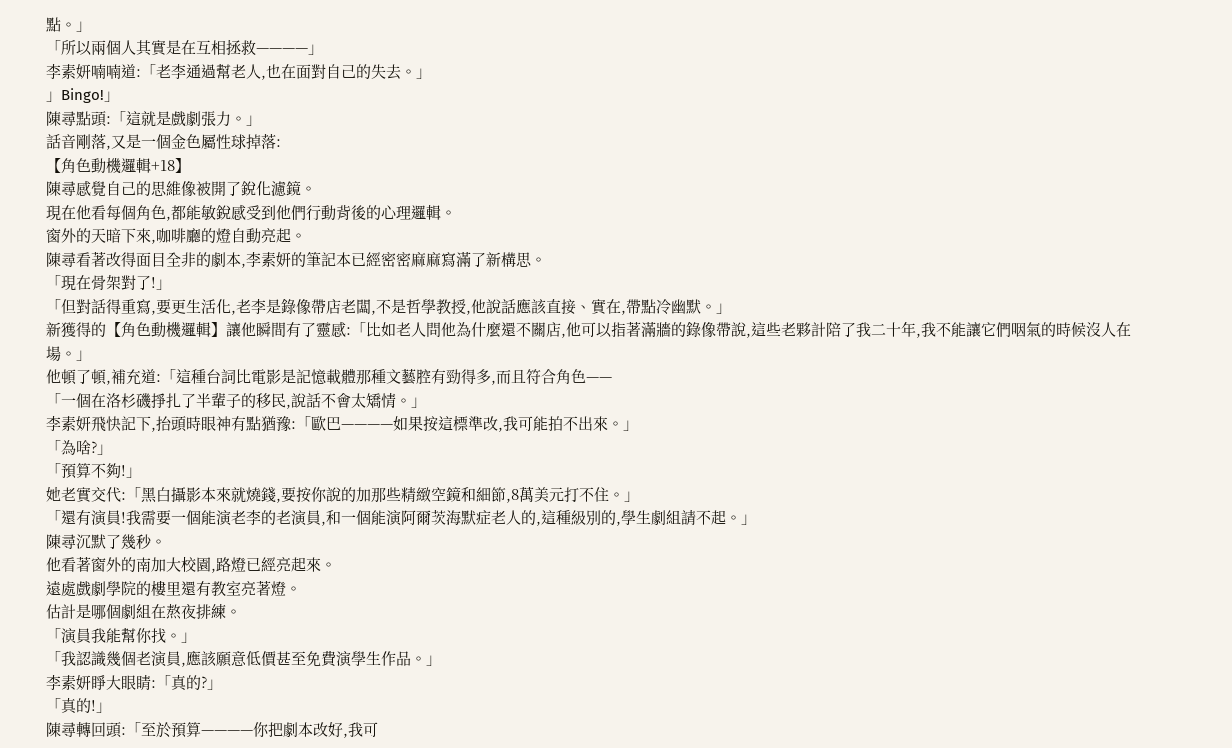點。」
「所以兩個人其實是在互相拯救————」
李素妍喃喃道:「老李通過幫老人,也在面對自己的失去。」
」Bingo!」
陳尋點頭:「這就是戲劇張力。」
話音剛落,又是一個金色屬性球掉落:
【角色動機邏輯+18】
陳尋感覺自己的思維像被開了銳化濾鏡。
現在他看每個角色,都能敏銳感受到他們行動背後的心理邏輯。
窗外的天暗下來,咖啡廳的燈自動亮起。
陳尋看著改得面目全非的劇本,李素妍的筆記本已經密密麻麻寫滿了新構思。
「現在骨架對了!」
「但對話得重寫,要更生活化,老李是錄像帶店老闆,不是哲學教授,他說話應該直接、實在,帶點冷幽默。」
新獲得的【角色動機邏輯】讓他瞬間有了靈感:「比如老人問他為什麼還不關店,他可以指著滿牆的錄像帶說,這些老夥計陪了我二十年,我不能讓它們咽氣的時候沒人在場。」
他頓了頓,補充道:「這種台詞比電影是記憶載體那種文藝腔有勁得多,而且符合角色——
「一個在洛杉磯掙扎了半輩子的移民,說話不會太矯情。」
李素妍飛快記下,抬頭時眼神有點猶豫:「歐巴————如果按這標準改,我可能拍不出來。」
「為啥?」
「預算不夠!」
她老實交代:「黑白攝影本來就燒錢,要按你說的加那些精緻空鏡和細節,8萬美元打不住。」
「還有演員!我需要一個能演老李的老演員,和一個能演阿爾茨海默症老人的,這種級別的,學生劇組請不起。」
陳尋沉默了幾秒。
他看著窗外的南加大校園,路燈已經亮起來。
遠處戲劇學院的樓里還有教室亮著燈。
估計是哪個劇組在熬夜排練。
「演員我能幫你找。」
「我認識幾個老演員,應該願意低價甚至免費演學生作品。」
李素妍睜大眼睛:「真的?」
「真的!」
陳尋轉回頭:「至於預算————你把劇本改好,我可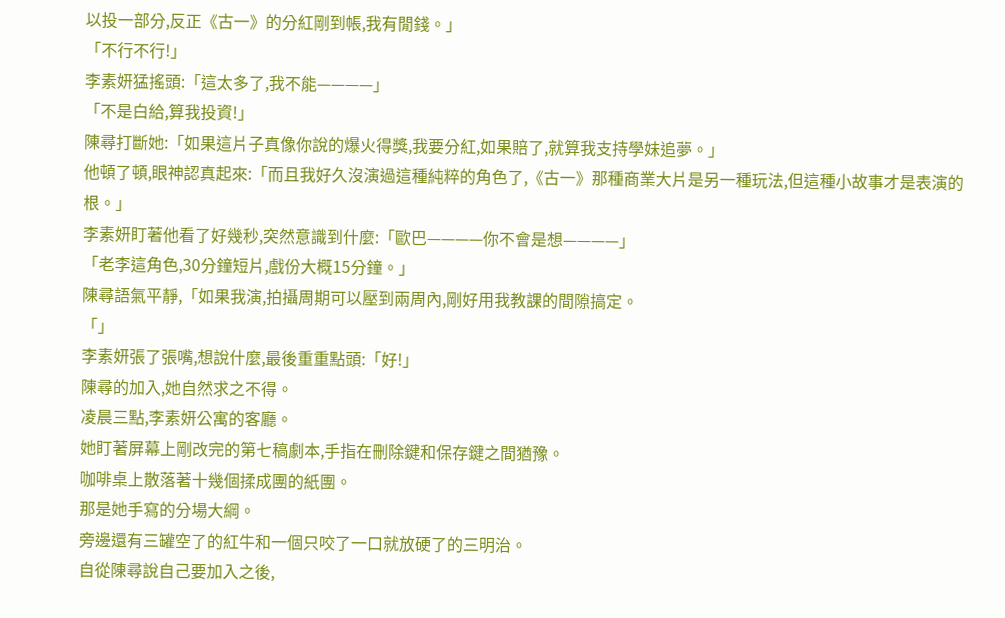以投一部分,反正《古一》的分紅剛到帳,我有閒錢。」
「不行不行!」
李素妍猛搖頭:「這太多了,我不能————」
「不是白給,算我投資!」
陳尋打斷她:「如果這片子真像你說的爆火得獎,我要分紅,如果賠了,就算我支持學妹追夢。」
他頓了頓,眼神認真起來:「而且我好久沒演過這種純粹的角色了,《古一》那種商業大片是另一種玩法,但這種小故事才是表演的根。」
李素妍盯著他看了好幾秒,突然意識到什麼:「歐巴————你不會是想————」
「老李這角色,30分鐘短片,戲份大概15分鐘。」
陳尋語氣平靜,「如果我演,拍攝周期可以壓到兩周內,剛好用我教課的間隙搞定。
「」
李素妍張了張嘴,想說什麼,最後重重點頭:「好!」
陳尋的加入,她自然求之不得。
凌晨三點,李素妍公寓的客廳。
她盯著屏幕上剛改完的第七稿劇本,手指在刪除鍵和保存鍵之間猶豫。
咖啡桌上散落著十幾個揉成團的紙團。
那是她手寫的分場大綱。
旁邊還有三罐空了的紅牛和一個只咬了一口就放硬了的三明治。
自從陳尋說自己要加入之後,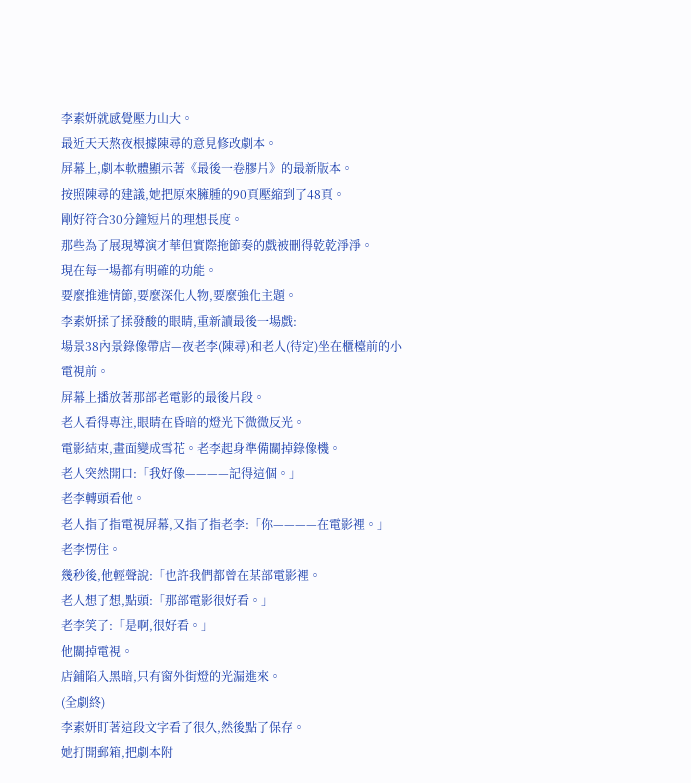李素妍就感覺壓力山大。
最近天天熬夜根據陳尋的意見修改劇本。
屏幕上,劇本軟體顯示著《最後一卷膠片》的最新版本。
按照陳尋的建議,她把原來臃腫的90頁壓縮到了48頁。
剛好符合30分鐘短片的理想長度。
那些為了展現導演才華但實際拖節奏的戲被刪得乾乾淨淨。
現在每一場都有明確的功能。
要麼推進情節,要麼深化人物,要麼強化主題。
李素妍揉了揉發酸的眼睛,重新讀最後一場戲:
場景38內景錄像帶店—夜老李(陳尋)和老人(待定)坐在櫃檯前的小電視前。
屏幕上播放著那部老電影的最後片段。
老人看得專注,眼睛在昏暗的燈光下微微反光。
電影結束,畫面變成雪花。老李起身準備關掉錄像機。
老人突然開口:「我好像————記得這個。」
老李轉頭看他。
老人指了指電視屏幕,又指了指老李:「你————在電影裡。」
老李愣住。
幾秒後,他輕聲說:「也許我們都曾在某部電影裡。
老人想了想,點頭:「那部電影很好看。」
老李笑了:「是啊,很好看。」
他關掉電視。
店鋪陷入黑暗,只有窗外街燈的光漏進來。
(全劇終)
李素妍盯著這段文字看了很久,然後點了保存。
她打開郵箱,把劇本附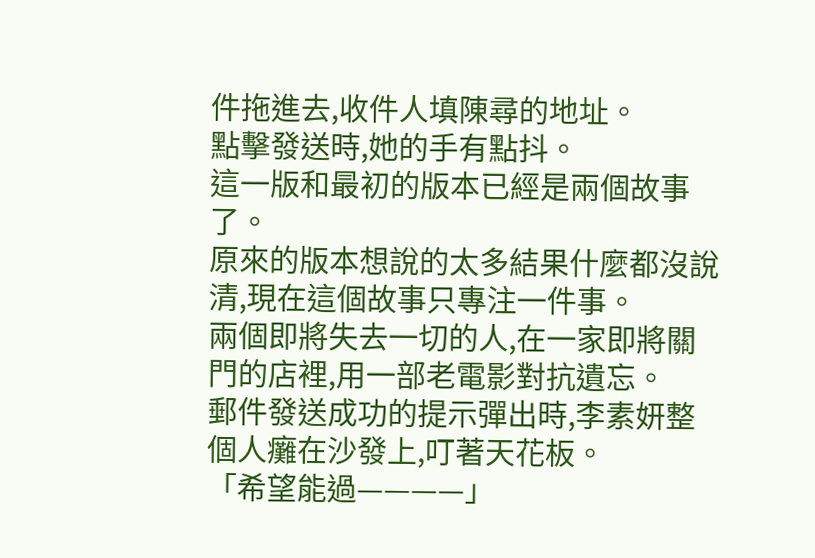件拖進去,收件人填陳尋的地址。
點擊發送時,她的手有點抖。
這一版和最初的版本已經是兩個故事了。
原來的版本想說的太多結果什麼都沒說清,現在這個故事只專注一件事。
兩個即將失去一切的人,在一家即將關門的店裡,用一部老電影對抗遺忘。
郵件發送成功的提示彈出時,李素妍整個人癱在沙發上,叮著天花板。
「希望能過————」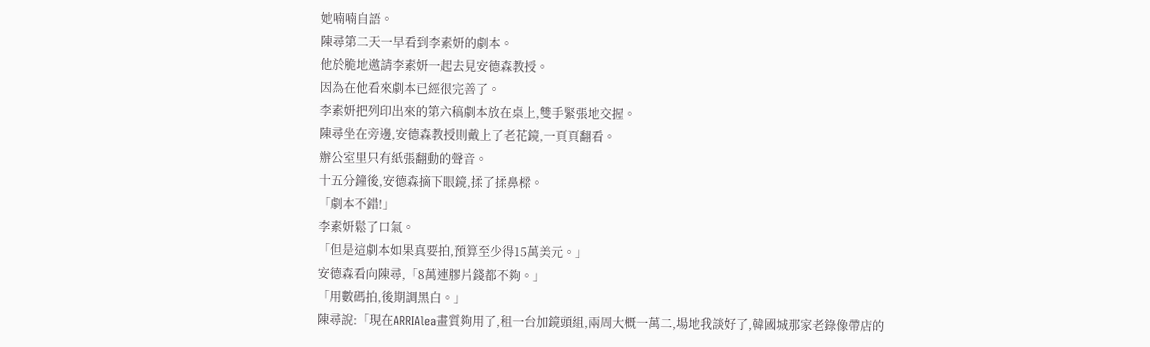她喃喃自語。
陳尋第二天一早看到李素妍的劇本。
他於脆地邀請李素妍一起去見安德森教授。
因為在他看來劇本已經很完善了。
李素妍把列印出來的第六稿劇本放在桌上,雙手緊張地交握。
陳尋坐在旁邊,安德森教授則戴上了老花鏡,一頁頁翻看。
辦公室里只有紙張翻動的聲音。
十五分鐘後,安德森摘下眼鏡,揉了揉鼻樑。
「劇本不錯!」
李素妍鬆了口氣。
「但是這劇本如果真要拍,預算至少得15萬美元。」
安德森看向陳尋,「8萬連膠片錢都不夠。」
「用數碼拍,後期調黑白。」
陳尋說:「現在ARRIAlea畫質夠用了,租一台加鏡頭組,兩周大概一萬二,場地我談好了,韓國城那家老錄像帶店的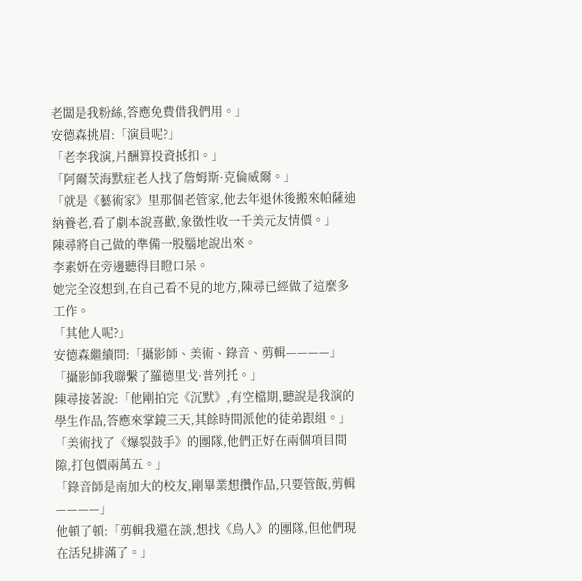老闆是我粉絲,答應免費借我們用。」
安德森挑眉:「演員呢?」
「老李我演,片酬算投資抵扣。」
「阿爾茨海默症老人找了詹姆斯·克倫威爾。」
「就是《藝術家》里那個老管家,他去年退休後搬來帕薩迪納養老,看了劇本說喜歡,象徵性收一千美元友情價。」
陳尋將自己做的準備一股腦地說出來。
李素妍在旁邊聽得目瞪口呆。
她完全沒想到,在自己看不見的地方,陳尋已經做了這麼多工作。
「其他人呢?」
安德森繼續問:「攝影師、美術、錄音、剪輯————」
「攝影師我聯繫了羅德里戈·普列托。」
陳尋接著說:「他剛拍完《沉默》,有空檔期,聽說是我演的學生作品,答應來掌鏡三天,其餘時間派他的徒弟跟組。」
「美術找了《爆裂鼓手》的團隊,他們正好在兩個項目間隙,打包價兩萬五。」
「錄音師是南加大的校友,剛畢業想攢作品,只要管飯,剪輯————」
他頓了頓:「剪輯我還在談,想找《鳥人》的團隊,但他們現在活兒排滿了。」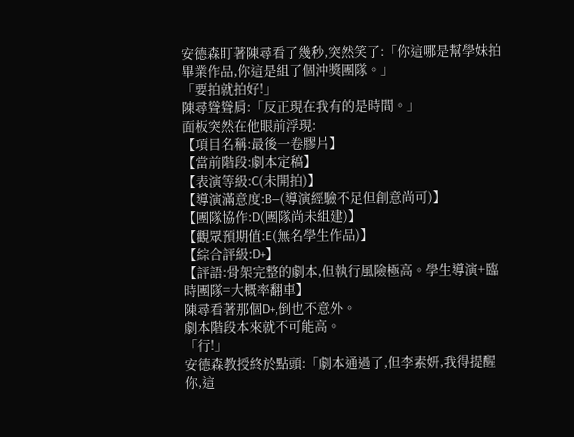安德森盯著陳尋看了幾秒,突然笑了:「你這哪是幫學妹拍畢業作品,你這是組了個沖獎團隊。」
「要拍就拍好!」
陳尋聳聳肩:「反正現在我有的是時間。」
面板突然在他眼前浮現:
【項目名稱:最後一卷膠片】
【當前階段:劇本定稿】
【表演等級:C(未開拍)】
【導演滿意度:B—(導演經驗不足但創意尚可)】
【團隊協作:D(團隊尚未組建)】
【觀眾預期值:E(無名學生作品)】
【綜合評級:D+】
【評語:骨架完整的劇本,但執行風險極高。學生導演+臨時團隊=大概率翻車】
陳尋看著那個D+,倒也不意外。
劇本階段本來就不可能高。
「行!」
安德森教授終於點頭:「劇本通過了,但李素妍,我得提醒你,這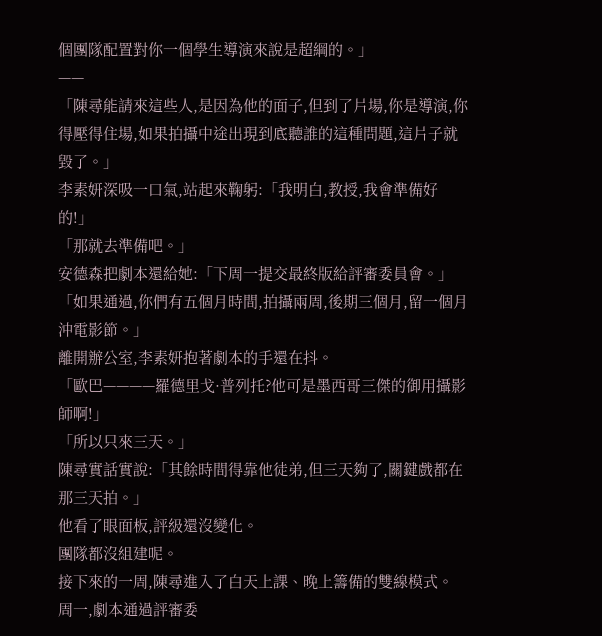個團隊配置對你一個學生導演來說是超綱的。」
——
「陳尋能請來這些人,是因為他的面子,但到了片場,你是導演,你得壓得住場,如果拍攝中途出現到底聽誰的這種問題,這片子就毀了。」
李素妍深吸一口氣,站起來鞠躬:「我明白,教授,我會準備好的!」
「那就去準備吧。」
安德森把劇本還給她:「下周一提交最終版給評審委員會。」
「如果通過,你們有五個月時間,拍攝兩周,後期三個月,留一個月沖電影節。」
離開辦公室,李素妍抱著劇本的手還在抖。
「歐巴————羅德里戈·普列托?他可是墨西哥三傑的御用攝影師啊!」
「所以只來三天。」
陳尋實話實說:「其餘時間得靠他徒弟,但三天夠了,關鍵戲都在那三天拍。」
他看了眼面板,評級還沒變化。
團隊都沒組建呢。
接下來的一周,陳尋進入了白天上課、晚上籌備的雙線模式。
周一,劇本通過評審委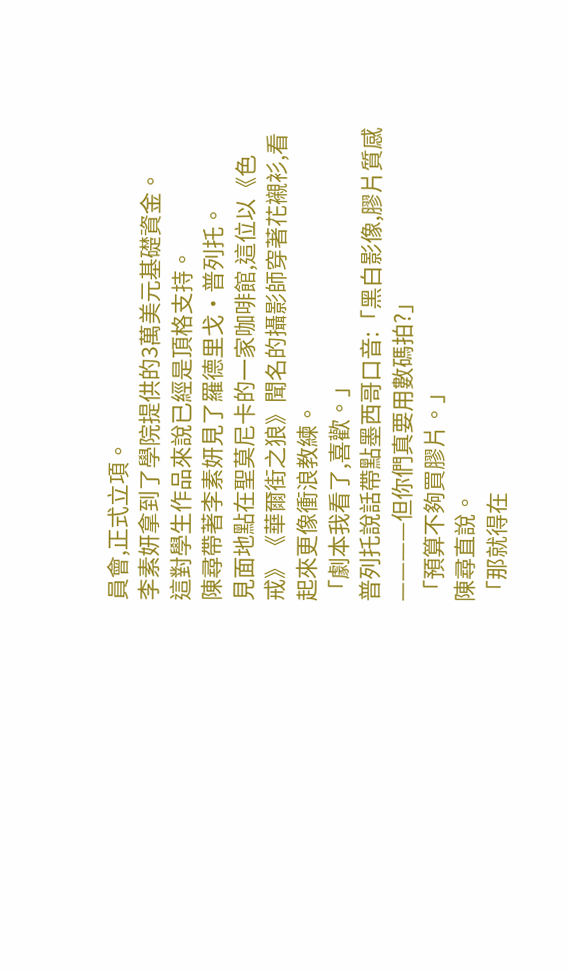員會,正式立項。
李素妍拿到了學院提供的3萬美元基礎資金。
這對學生作品來說已經是頂格支持。
陳尋帶著李素妍見了羅德里戈·普列托。
見面地點在聖莫尼卡的一家咖啡館,這位以《色戒》《華爾街之狼》聞名的攝影師穿著花襯衫,看起來更像衝浪教練。
「劇本我看了,喜歡。」
普列托說話帶點墨西哥口音:「黑白影像,膠片質感————但你們真要用數碼拍?」
「預算不夠買膠片。」
陳尋直說。
「那就得在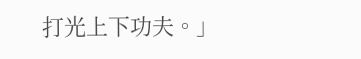打光上下功夫。」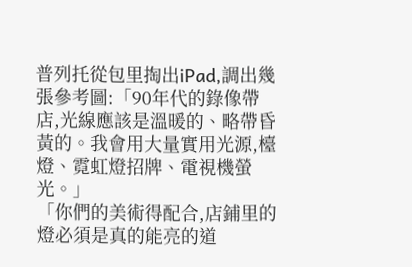普列托從包里掏出iPad,調出幾張參考圖:「90年代的錄像帶店,光線應該是溫暖的、略帶昏黃的。我會用大量實用光源,檯燈、霓虹燈招牌、電視機螢光。」
「你們的美術得配合,店鋪里的燈必須是真的能亮的道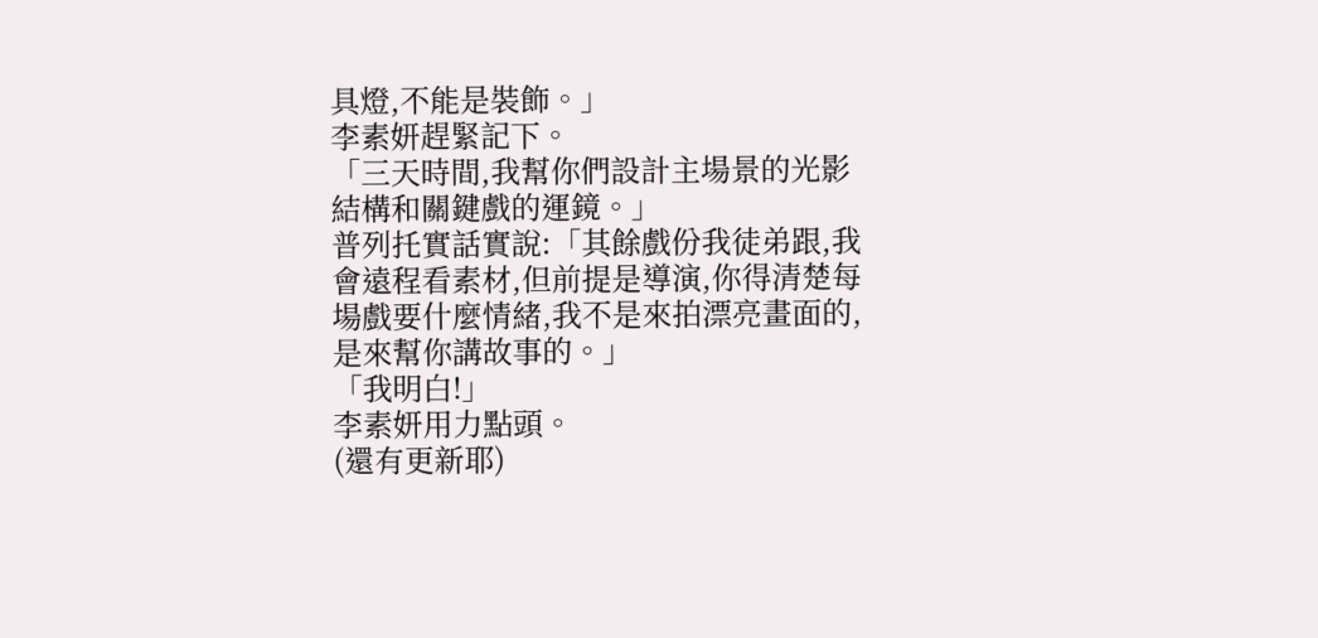具燈,不能是裝飾。」
李素妍趕緊記下。
「三天時間,我幫你們設計主場景的光影結構和關鍵戲的運鏡。」
普列托實話實說:「其餘戲份我徒弟跟,我會遠程看素材,但前提是導演,你得清楚每場戲要什麼情緒,我不是來拍漂亮畫面的,是來幫你講故事的。」
「我明白!」
李素妍用力點頭。
(還有更新耶)